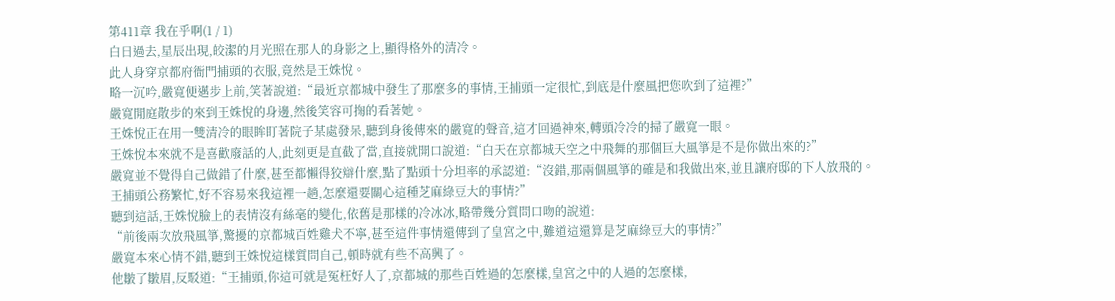第411章 我在乎啊(1 / 1)
白日過去,星辰出現,皎潔的月光照在那人的身影之上,顯得格外的清冷。
此人身穿京都府衙門捕頭的衣服,竟然是王姝悅。
略一沉吟,嚴寬便邁步上前,笑著說道:“最近京都城中發生了那麼多的事情,王捕頭一定很忙,到底是什麼風把您吹到了這裡?”
嚴寬閒庭散步的來到王姝悅的身邊,然後笑容可掬的看著她。
王姝悅正在用一雙清冷的眼眸盯著院子某處發呆,聽到身後傳來的嚴寬的聲音,這才回過神來,轉頭冷冷的掃了嚴寬一眼。
王姝悅本來就不是喜歡廢話的人,此刻更是直截了當,直接就開口說道:“白天在京都城天空之中飛舞的那個巨大風箏是不是你做出來的?”
嚴寬並不覺得自己做錯了什麼,甚至都懶得狡辯什麼,點了點頭十分坦率的承認道:“沒錯,那兩個風箏的確是和我做出來,並且讓府邸的下人放飛的。
王捕頭公務繁忙,好不容易來我這裡一趟,怎麼還要關心這種芝麻綠豆大的事情?”
聽到這話,王姝悅臉上的表情沒有絲毫的變化,依舊是那樣的冷冰冰,略帶幾分質問口吻的說道:
“前後兩次放飛風箏,驚擾的京都城百姓雞犬不寧,甚至這件事情還傳到了皇宮之中,難道這還算是芝麻綠豆大的事情?”
嚴寬本來心情不錯,聽到王姝悅這樣質問自己,頓時就有些不高興了。
他皺了皺眉,反駁道:“王捕頭,你這可就是冤枉好人了,京都城的那些百姓過的怎麼樣,皇宮之中的人過的怎麼樣,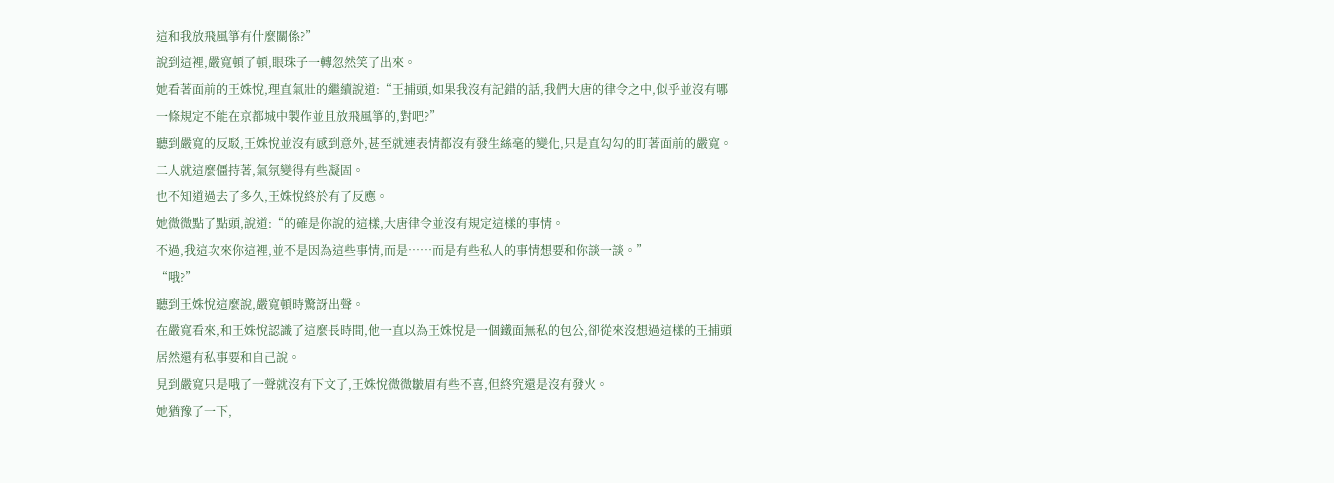這和我放飛風箏有什麼關係?”
說到這裡,嚴寬頓了頓,眼珠子一轉忽然笑了出來。
她看著面前的王姝悅,理直氣壯的繼續說道:“王捕頭,如果我沒有記錯的話,我們大唐的律令之中,似乎並沒有哪一條規定不能在京都城中製作並且放飛風箏的,對吧?”
聽到嚴寬的反駁,王姝悅並沒有感到意外,甚至就連表情都沒有發生絲毫的變化,只是直勾勾的盯著面前的嚴寬。
二人就這麼僵持著,氣氛變得有些凝固。
也不知道過去了多久,王姝悅終於有了反應。
她微微點了點頭,說道:“的確是你說的這樣,大唐律令並沒有規定這樣的事情。
不過,我這次來你這裡,並不是因為這些事情,而是……而是有些私人的事情想要和你談一談。”
“哦?”
聽到王姝悅這麼說,嚴寬頓時驚訝出聲。
在嚴寬看來,和王姝悅認識了這麼長時間,他一直以為王姝悅是一個鐵面無私的包公,卻從來沒想過這樣的王捕頭居然還有私事要和自己說。
見到嚴寬只是哦了一聲就沒有下文了,王姝悅微微皺眉有些不喜,但終究還是沒有發火。
她猶豫了一下,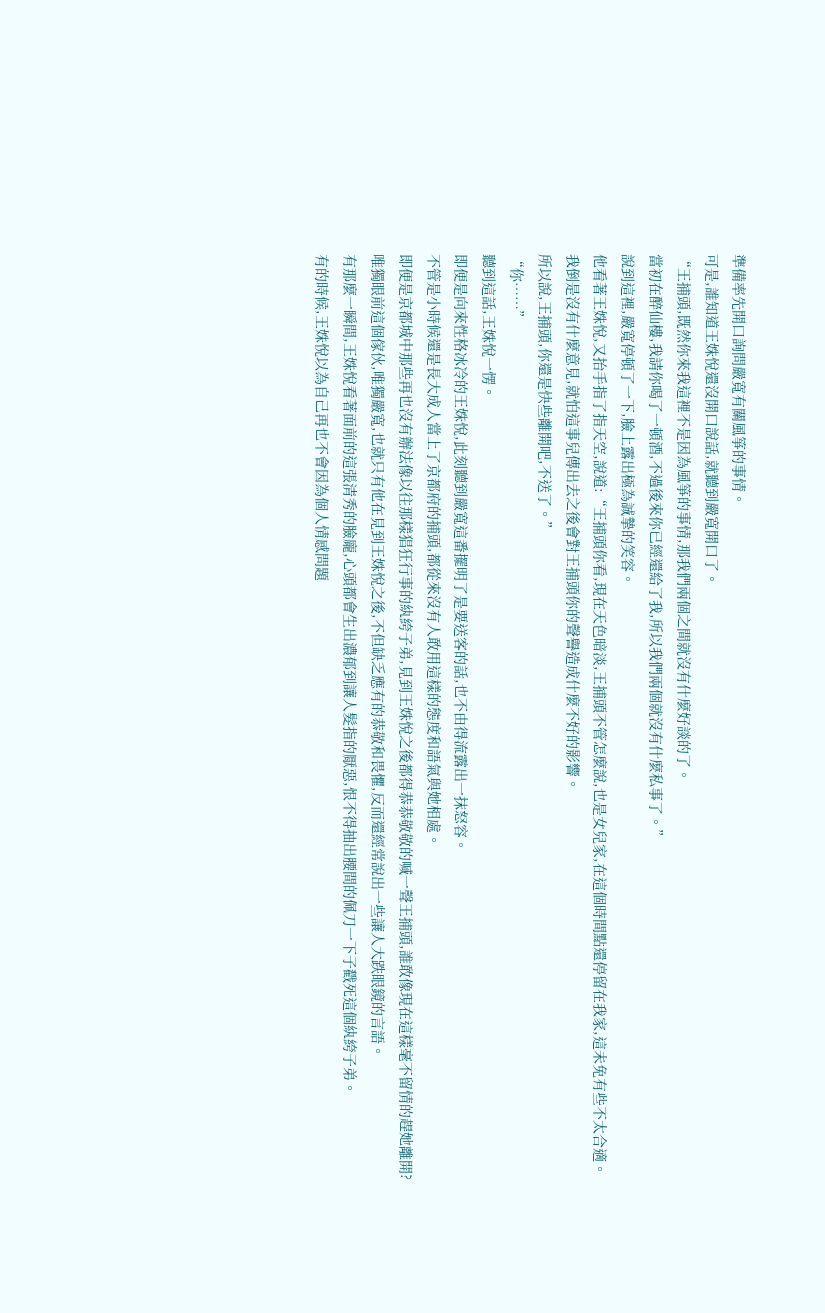準備率先開口詢問嚴寬有關風箏的事情。
可是,誰知道王姝悅還沒開口說話,就聽到嚴寬開口了。
“王捕頭,既然你來我這裡不是因為風箏的事情,那我們兩個之間就沒有什麼好談的了。
當初在醉仙樓,我請你喝了一頓酒,不過後來你已經還給了我,所以我們兩個就沒有什麼私事了。”
說到這裡,嚴寬停頓了一下,臉上露出極為誠摯的笑容。
他看著王姝悅,又抬手指了指天空,說道:“王捕頭你看,現在天色暗淡,王捕頭不管怎麼說,也是女兒家,在這個時間點還停留在我家,這未免有些不太合適。
我倒是沒有什麼意見,就怕這事兒傳出去之後會對王捕頭你的聲譽造成什麼不好的影響。
所以說,王捕頭,你還是快些離開吧,不送了。”
“你……”
聽到這話,王姝悅一愣。
即便是向來性格冰冷的王姝悅,此刻聽到嚴寬這番擺明了是要送客的話,也不由得流露出一抹怒容。
不管是小時候還是長大成人當上了京都府的捕頭,都從來沒有人敢用這樣的態度和語氣與她相處。
即便是京都城中那些再也沒有辦法像以往那樣猖狂行事的紈絝子弟,見到王姝悅之後都得恭恭敬敬的喊一聲王捕頭,誰敢像現在這樣毫不留情的趕她離開?
唯獨眼前這個傢伙,唯獨嚴寬,也就只有他在見到王姝悅之後,不但缺乏應有的恭敬和畏懼,反而還經常說出一些讓人大跌眼鏡的言語。
有那麼一瞬間,王姝悅看著面前的這張清秀的臉龐,心頭都會生出濃郁到讓人髮指的厭惡,恨不得抽出腰間的佩刀一下子戳死這個紈絝子弟。
有的時候,王姝悅以為自己再也不會因為個人情感問題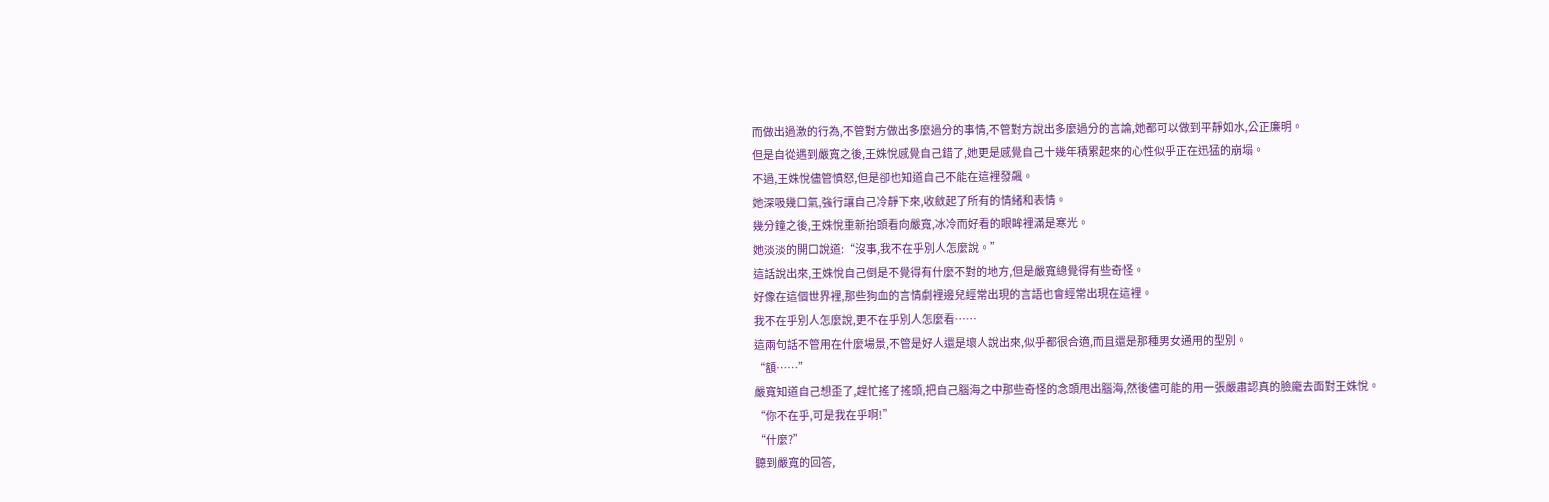而做出過激的行為,不管對方做出多麼過分的事情,不管對方說出多麼過分的言論,她都可以做到平靜如水,公正廉明。
但是自從遇到嚴寬之後,王姝悅感覺自己錯了,她更是感覺自己十幾年積累起來的心性似乎正在迅猛的崩塌。
不過,王姝悅儘管憤怒,但是卻也知道自己不能在這裡發飆。
她深吸幾口氣,強行讓自己冷靜下來,收斂起了所有的情緒和表情。
幾分鐘之後,王姝悅重新抬頭看向嚴寬,冰冷而好看的眼眸裡滿是寒光。
她淡淡的開口說道:“沒事,我不在乎別人怎麼說。”
這話說出來,王姝悅自己倒是不覺得有什麼不對的地方,但是嚴寬總覺得有些奇怪。
好像在這個世界裡,那些狗血的言情劇裡邊兒經常出現的言語也會經常出現在這裡。
我不在乎別人怎麼說,更不在乎別人怎麼看……
這兩句話不管用在什麼場景,不管是好人還是壞人說出來,似乎都很合適,而且還是那種男女通用的型別。
“額……”
嚴寬知道自己想歪了,趕忙搖了搖頭,把自己腦海之中那些奇怪的念頭甩出腦海,然後儘可能的用一張嚴肅認真的臉龐去面對王姝悅。
“你不在乎,可是我在乎啊!”
“什麼?”
聽到嚴寬的回答,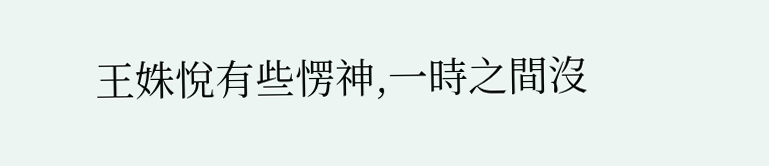王姝悅有些愣神,一時之間沒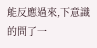能反應過來,下意識的問了一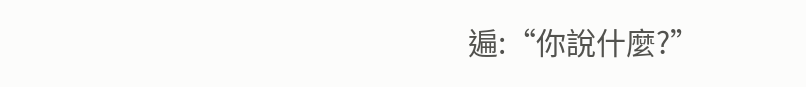遍:“你說什麼?”